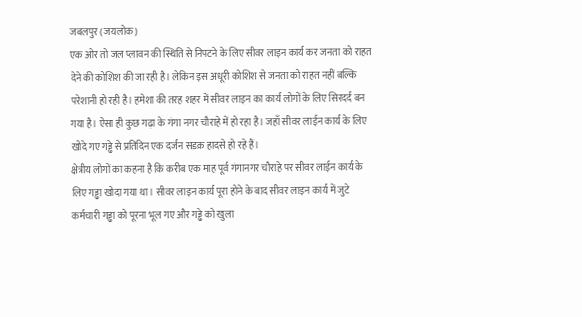जबलपुर (जयलोक)
एक ओर तो जल प्लावन की स्थिति से निपटने के लिए सीवर लाइन कार्य कर जनता को राहत देने की कोशिश की जा रही है। लेकिन इस अधूरी कोशिश से जनता को राहत नहीं बल्कि परेशानी हो रही है। हमेशा की तरह शहर में सीवर लाइन का कार्य लोगों के लिए सिरदर्द बन गया है। ऐसा ही कुछ गढ़ा के गंगा नगर चौराहे में हो रहा है। जहाँ सीवर लाईन कार्य के लिए खोदे गए गड्ढे से प्रतिदिन एक दर्जन सडक़ हादसे हो रहे हैं।
क्षेत्रीय लोगों का कहना है कि करीब एक माह पूर्व गंगानगर चौराहे पर सीवर लाईन कार्य के लिए गड्ढा खोदा गया था। सीवर लाइन कार्य पूरा होने के बाद सीवर लाइन कार्य में जुटे कर्मचारी गड्ढा को पूरना भूल गए और गड्ढे को खुला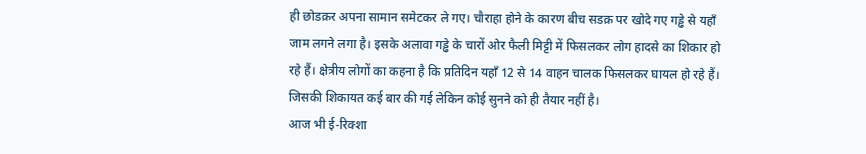ही छोडक़र अपना सामान समेटकर ले गए। चौराहा होने के कारण बीच सडक़ पर खोदे गए गड्ढे से यहाँ जाम लगने लगा है। इसके अलावा गड्ढे के चारों ओर फैली मिट्टी में फिसलकर लोग हादसे का शिकार हो रहे हैं। क्षेत्रीय लोगों का कहना है कि प्रतिदिन यहाँ 12 से 14 वाहन चालक फिसलकर घायल हो रहे हैं। जिसकी शिकायत कई बार की गई लेकिन कोई सुनने को ही तैयार नहीं है।
आज भी ई-रिक्शा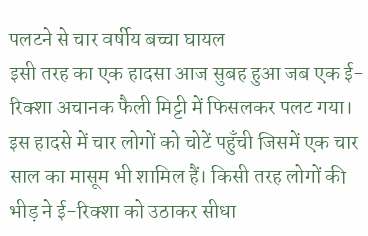पलटने से चार वर्षीय बच्चा घायल
इसी तरह का एक हादसा आज सुबह हुआ जब एक ई-रिक्शा अचानक फैली मिट्टी में फिसलकर पलट गया। इस हादसे में चार लोगों को चोटें पहुँची जिसमें एक चार साल का मासूम भी शामिल हैं। किसी तरह लोगों की भीड़ ने ई-रिक्शा को उठाकर सीधा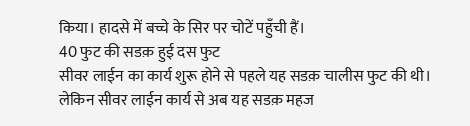किया। हादसे में बच्चे के सिर पर चोटें पहुँची हैं।
40 फुट की सडक़ हुई दस फुट
सीवर लाईन का कार्य शुरू होने से पहले यह सडक़ चालीस फुट की थी। लेकिन सीवर लाईन कार्य से अब यह सडक़ महज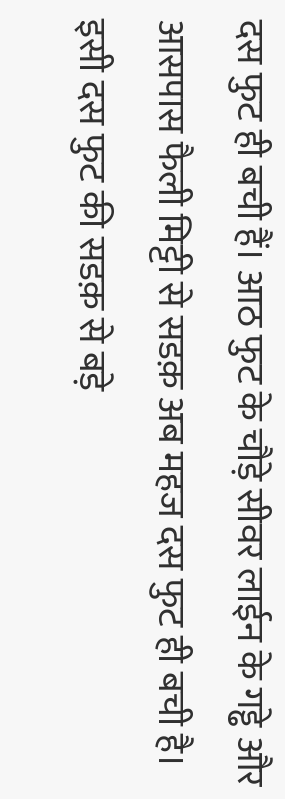दस फुट ही बची हैं। आठ फुट के चौड़े सीवर लाईन के गड्ढे और आसपास फैली मिट्टी से सडक़ अब महज दस फुट ही बची है। इसी दस फुट की सडक़ से बड़े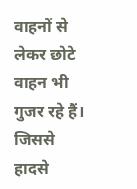वाहनों से लेकर छोटे वाहन भी गुजर रहे हैं। जिससे हादसे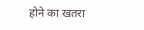होने का खतरा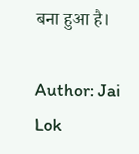बना हुआ है।

Author: Jai Lok